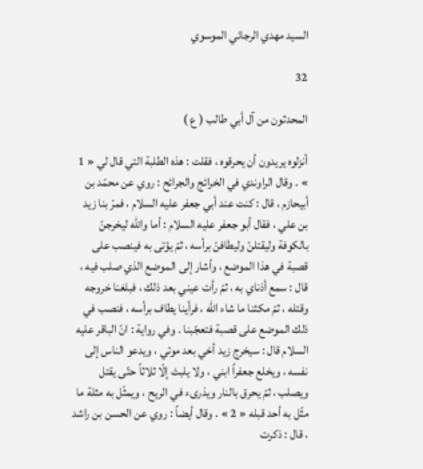السيد مهدي الرجائي الموسوي

32

المحدثون من آل أبي طالب ( ع )

أنزلوه يريدون أن يحرقوه ، فقلت : هذه الطلبة التي قال لي « 1 » . وقال الراوندي في الخرائج والجرائح : روي عن محمّد بن أبيحازم ، قال : كنت عند أبي جعفر عليه السلام ، فمرّ بنا زيد بن علي ، فقال أبو جعفر عليه السلام : أما واللّه ليخرجنّ بالكوفة وليقتلنّ وليطافنّ برأسه ، ثمّ يؤتى به فينصب على قصبة في هذا الموضع ، وأشار إلى الموضع الذي صلب فيه ، قال : سمع أذناي به ، ثمّ رأت عيني بعد ذلك ، فبلغنا خروجه وقتله ، ثمّ مكثنا ما شاء اللّه ، فرأينا يطاف برأسه ، فنصب في ذلك الموضع على قصبة فتعجّبنا . وفي رواية : انّ الباقر عليه السلام قال : سيخرج زيد أخي بعد موتي ، ويدعو الناس إلى نفسه ، ويخلع جعفراً ابني ، ولا يلبث إلّا ثلاثاً حتّى يقتل ويصلب ، ثمّ يحرق بالنار ويذرىء في الريح ، ويمثّل به مثلة ما مثّل به أحد قبله « 2 » . وقال أيضاً : روي عن الحسن بن راشد ، قال : ذكرت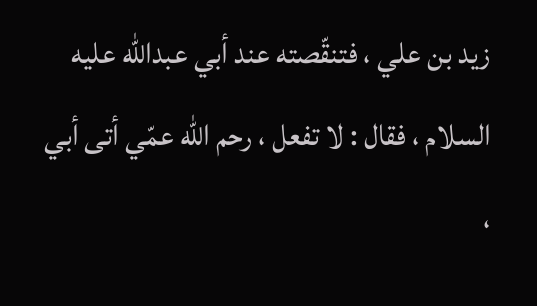زيد بن علي ، فتنقّصته عند أبي عبداللّه عليه السلام ، فقال : لا تفعل ، رحم اللّه عمّي أتى أبي ،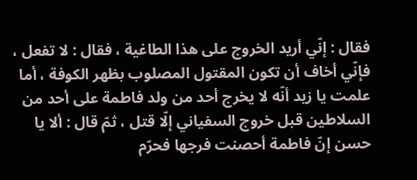فقال : إنّي أريد الخروج على هذا الطاغية ، فقال : لا تفعل ، فإنّي أخاف أن تكون المقتول المصلوب بظهر الكوفة ، أما علمت يا زيد أنّه لا يخرج أحد من ولد فاطمة على أحد من السلاطين قبل خروج السفياني إلّا قتل ، ثمّ قال : ألا يا حسن إنّ فاطمة أحصنت فرجها فحرّم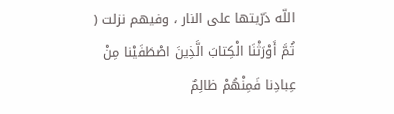اللّه ذرّيتها على النار ، وفيهم نزلت ( ثُمَّ أَوْرَثْنَا الْكِتابَ الَّذِينَ اصْطَفَيْنا مِنْ عِبادِنا فَمِنْهُمْ ظالِمٌ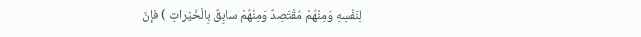لِنَفْسِهِ وَمِنْهُمْ مُقْتَصِدٌ وَمِنْهُمْ سابِقٌ بِالْخَيْراتِ ) فإنّ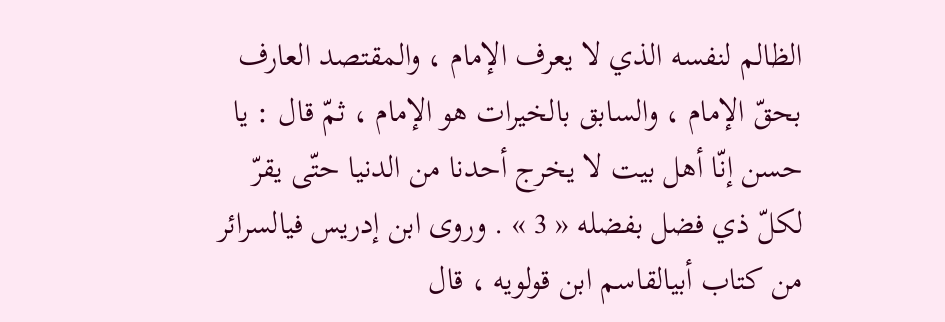الظالم لنفسه الذي لا يعرف الإمام ، والمقتصد العارف بحقّ الإمام ، والسابق بالخيرات هو الإمام ، ثمّ قال : يا حسن إنّا أهل بيت لا يخرج أحدنا من الدنيا حتّى يقرّ لكلّ ذي فضل بفضله « 3 » . وروى ابن إدريس فيالسرائر من كتاب أبيالقاسم ابن قولويه ، قال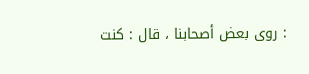: روى بعض أصحابنا ، قال : كنت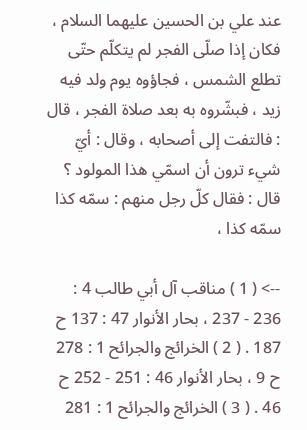عند علي بن الحسين عليهما السلام ، فكان إذا صلّى الفجر لم يتكلّم حتّى تطلع الشمس ، فجاؤوه يوم ولد فيه زيد ، فبشّروه به بعد صلاة الفجر ، قال : فالتفت إلى أصحابه ، وقال : أيّ شيء ترون أن اسمّي هذا المولود ؟ قال : فقال كلّ رجل منهم : سمّه كذا سمّه كذا ،

--> ( 1 ) مناقب آل أبي طالب 4 : 236 - 237 ، بحار الأنوار 47 : 137 ح 187 . ( 2 ) الخرائج والجرائح 1 : 278 ح 9 ، بحار الأنوار 46 : 251 - 252 ح 46 . ( 3 ) الخرائج والجرائح 1 : 281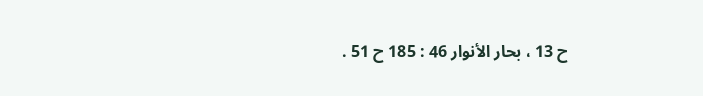ح 13 ، بحار الأنوار 46 : 185 ح 51 .